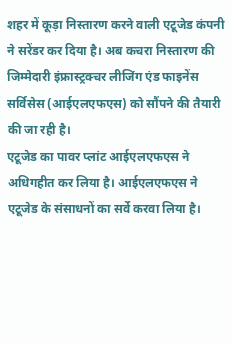शहर में कूड़ा निस्तारण करने वाली एटूजेड कंपनी ने सरेंडर कर दिया है। अब कचरा निस्तारण की जिम्मेदारी इंफ्रास्ट्रक्चर लीजिंग एंड फाइनेंस सर्विसेस (आईएलएफएस) को सौंपने की तैयारी की जा रही है।
एटूजेड का पावर प्लांट आईएलएफएस ने अधिगहीत कर लिया है। आईएलएफएस ने एटूजेड के संसाधनों का सर्वे करवा लिया है।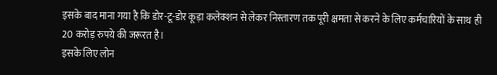इसके बाद माना गया है कि डोर-टू-डोर कूड़ा कलेक्शन से लेकर निस्तारण तक पूरी क्षमता से करने के लिए कर्मचारियों के साथ ही 20 करोड़ रुपये की जरूरत है।
इसके लिए लोन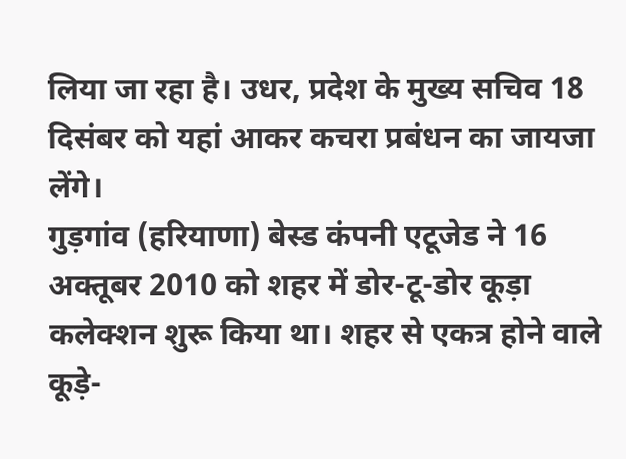लिया जा रहा है। उधर, प्रदेश के मुख्य सचिव 18 दिसंबर को यहां आकर कचरा प्रबंधन का जायजा लेंगे।
गुड़गांव (हरियाणा) बेस्ड कंपनी एटूजेड ने 16 अक्तूबर 2010 को शहर में डोर-टू-डोर कूड़ा कलेक्शन शुरू किया था। शहर से एकत्र होने वाले कूड़े-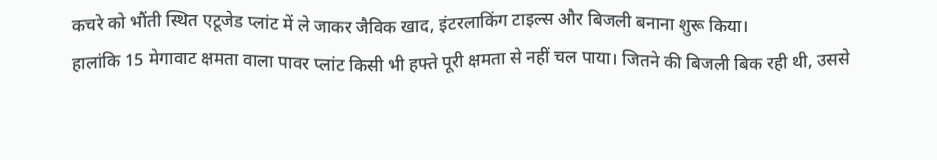कचरे को भौंती स्थित एटूजेड प्लांट में ले जाकर जैविक खाद, इंटरलाकिंग टाइल्स और बिजली बनाना शुरू किया।
हालांकि 15 मेगावाट क्षमता वाला पावर प्लांट किसी भी हफ्ते पूरी क्षमता से नहीं चल पाया। जितने की बिजली बिक रही थी, उससे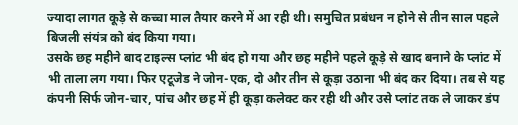ज्यादा लागत कूड़े से कच्चा माल तैयार करने में आ रही थी। समुचित प्रबंधन न होने से तीन साल पहले बिजली संयंत्र को बंद किया गया।
उसके छह महीने बाद टाइल्स प्लांट भी बंद हो गया और छह महीने पहले कूड़े से खाद बनाने के प्लांट में भी ताला लग गया। फिर एटूजेड ने जोन-एक, दो और तीन से कूड़ा उठाना भी बंद कर दिया। तब से यह कंपनी सिर्फ जोन-चार, पांच और छह में ही कूड़ा कलेक्ट कर रही थी और उसे प्लांट तक ले जाकर डंप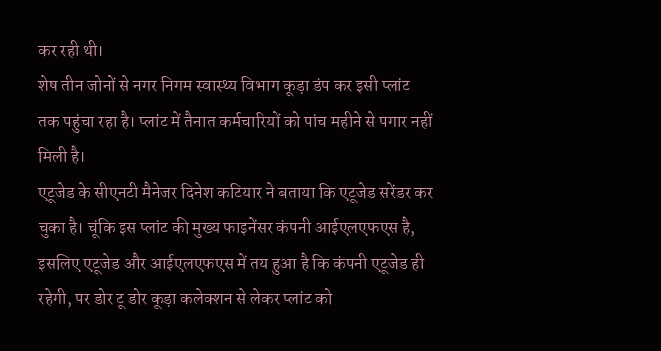कर रही थी।
शेष तीन जोनों से नगर निगम स्वास्थ्य विभाग कूड़ा डंप कर इसी प्लांट तक पहुंचा रहा है। प्लांट में तैनात कर्मचारियों को पांच महीने से पगार नहीं मिली है।
एटूजेड के सीएनटी मैनेजर दिनेश कटियार ने बताया कि एटूजेड सरेंडर कर चुका है। चूंकि इस प्लांट की मुख्य फाइनेंसर कंपनी आईएलएफएस है, इसलिए एटूजेड और आईएलएफएस में तय हुआ है कि कंपनी एटूजेड ही रहेगी, पर डोर टू डोर कूड़ा कलेक्शन से लेकर प्लांट को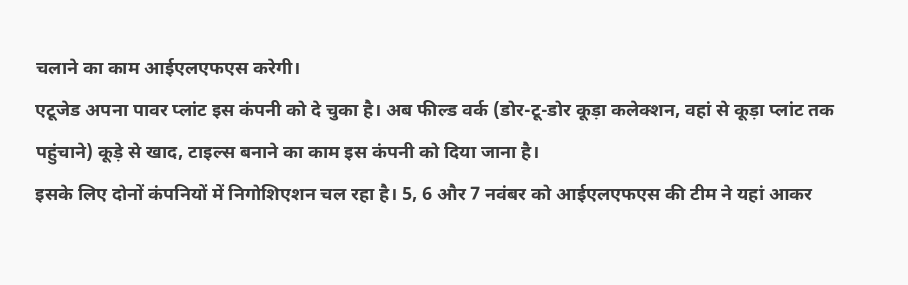चलाने का काम आईएलएफएस करेगी।
एटूजेड अपना पावर प्लांट इस कंपनी को दे चुका है। अब फील्ड वर्क (डोर-टू-डोर कूड़ा कलेक्शन, वहां से कूड़ा प्लांट तक पहुंचाने) कूड़े से खाद, टाइल्स बनाने का काम इस कंपनी को दिया जाना है।
इसके लिए दोनों कंपनियों में निगोशिएशन चल रहा है। 5, 6 और 7 नवंबर को आईएलएफएस की टीम ने यहां आकर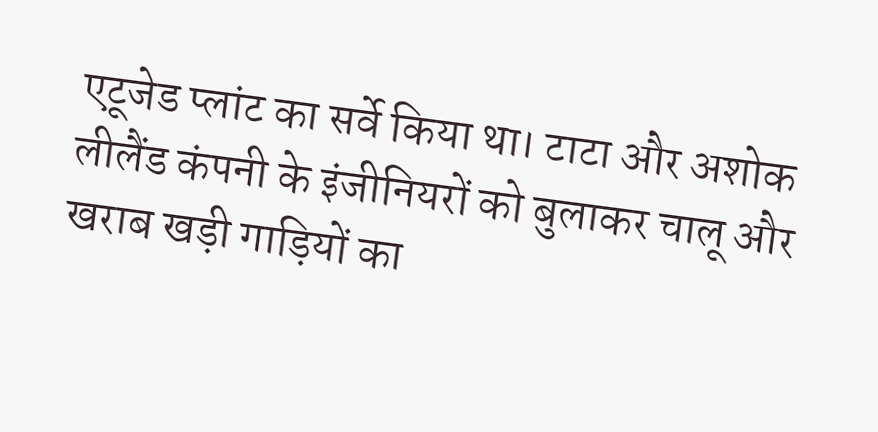एटूजेड प्लांट का सर्वे किया था। टाटा और अशोक लीलैंड कंपनी के इंजीनियरों को बुलाकर चालू और खराब खड़ी गाड़ियों का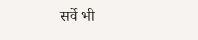सर्वे भी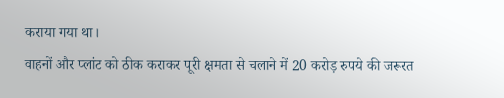कराया गया था।
वाहनों और प्लांट को ठीक कराकर पूरी क्षमता से चलाने में 20 करोड़ रुपये की जरूरत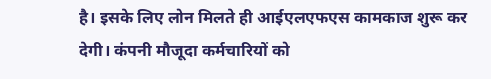है। इसके लिए लोन मिलते ही आईएलएफएस कामकाज शुरू कर देगी। कंपनी मौजूदा कर्मचारियों को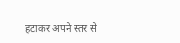हटाकर अपने स्तर से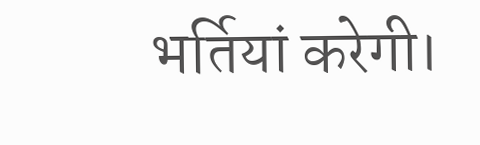भर्तियां करेगी।